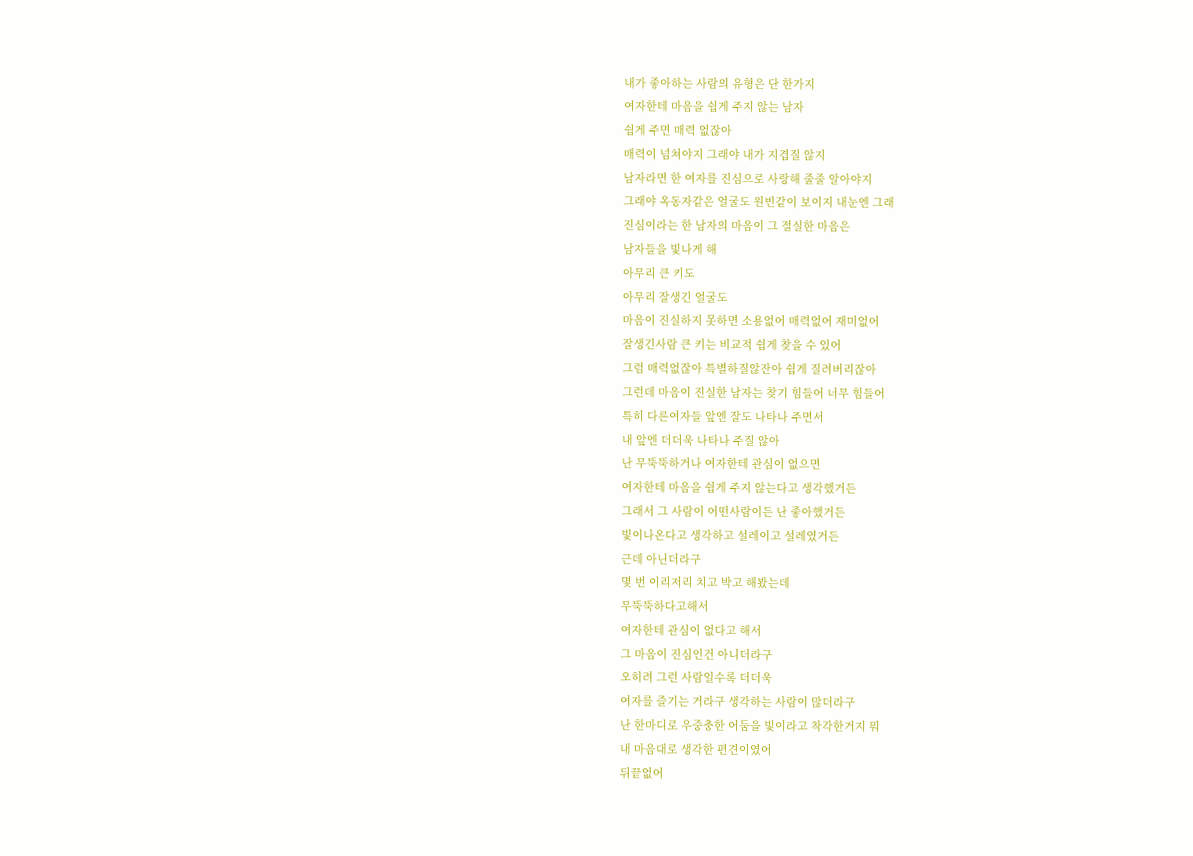내가 좋아하는 사람의 유형은 단 한가지
여자한테 마음을 쉽게 주지 않는 남자
쉽게 주면 매력 없잖아
매력이 넘쳐야지 그래야 내가 지겹질 않지
남자라면 한 여자를 진심으로 사랑해 줄줄 알아야지
그래야 옥동자같은 얼굴도 원빈같이 보이지 내눈엔 그래
진심이라는 한 남자의 마음이 그 절실한 마음은
남자들을 빛나게 해
아무리 큰 키도
아무리 잘생긴 얼굴도
마음이 진실하지 못하면 소용없어 매력없어 재미없어
잘생긴사람 큰 키는 비교적 쉽게 찾을 수 있어
그럼 매력없잖아 특별하질않잔아 쉽게 질려버리잖아
그런데 마음이 진실한 남자는 찾기 힘들어 너무 힘들어
특히 다른여자들 앞엔 잘도 나타나 주면서
내 앞엔 더더욱 나타나 주질 않아
난 무뚝뚝하거나 여자한테 관심이 없으면
여자한테 마음을 쉽게 주지 않는다고 생각했거든
그래서 그 사람이 어떤사람이든 난 좋아했거든
빛이나온다고 생각하고 설레이고 설레였거든
근데 아닌더라구
몇 번 이리저리 치고 박고 해봤는데
무뚝뚝하다고해서
여자한테 관심이 없다고 해서
그 마음이 진심인건 아니더라구
오히려 그런 사람일수록 더더욱
여자를 즐기는 거라구 생각하는 사람이 많더라구
난 한마디로 우중충한 어둠을 빛이라고 착각한거지 뭐
내 마음대로 생각한 편견이였어
뒤끝없어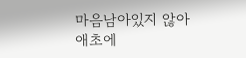마음남아있지 않아
애초에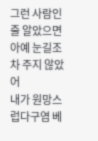그런 사람인줄 알았으면
아예 눈길조차 주지 않았어
내가 원망스럽다구염 베